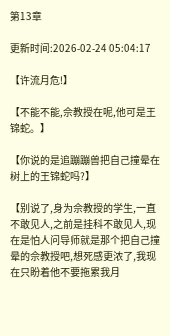第13章

更新时间:2026-02-24 05:04:17

【许流月危!】

【不能不能,佘教授在呢,他可是王锦蛇。】

【你说的是追蹦蹦兽把自己撞晕在树上的王锦蛇吗?】

【别说了,身为佘教授的学生,一直不敢见人,之前是挂科不敢见人,现在是怕人问导师就是那个把自己撞晕的佘教授吧,想死感更浓了,我现在只盼着他不要拖累我月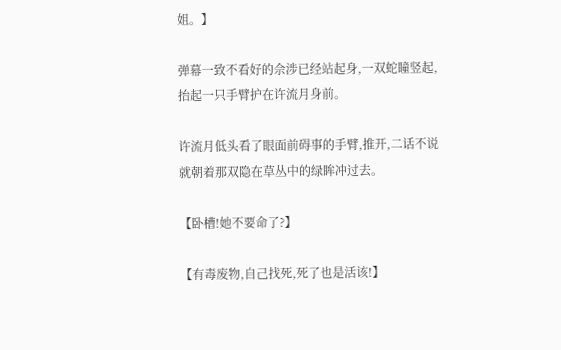姐。】

弹幕一致不看好的佘涉已经站起身,一双蛇瞳竖起,抬起一只手臂护在许流月身前。

许流月低头看了眼面前碍事的手臂,推开,二话不说就朝着那双隐在草丛中的绿眸冲过去。

【卧槽!她不要命了?】

【有毒废物,自己找死,死了也是活该!】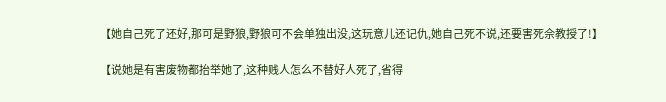【她自己死了还好,那可是野狼,野狼可不会单独出没,这玩意儿还记仇,她自己死不说,还要害死佘教授了!】

【说她是有害废物都抬举她了,这种贱人怎么不替好人死了,省得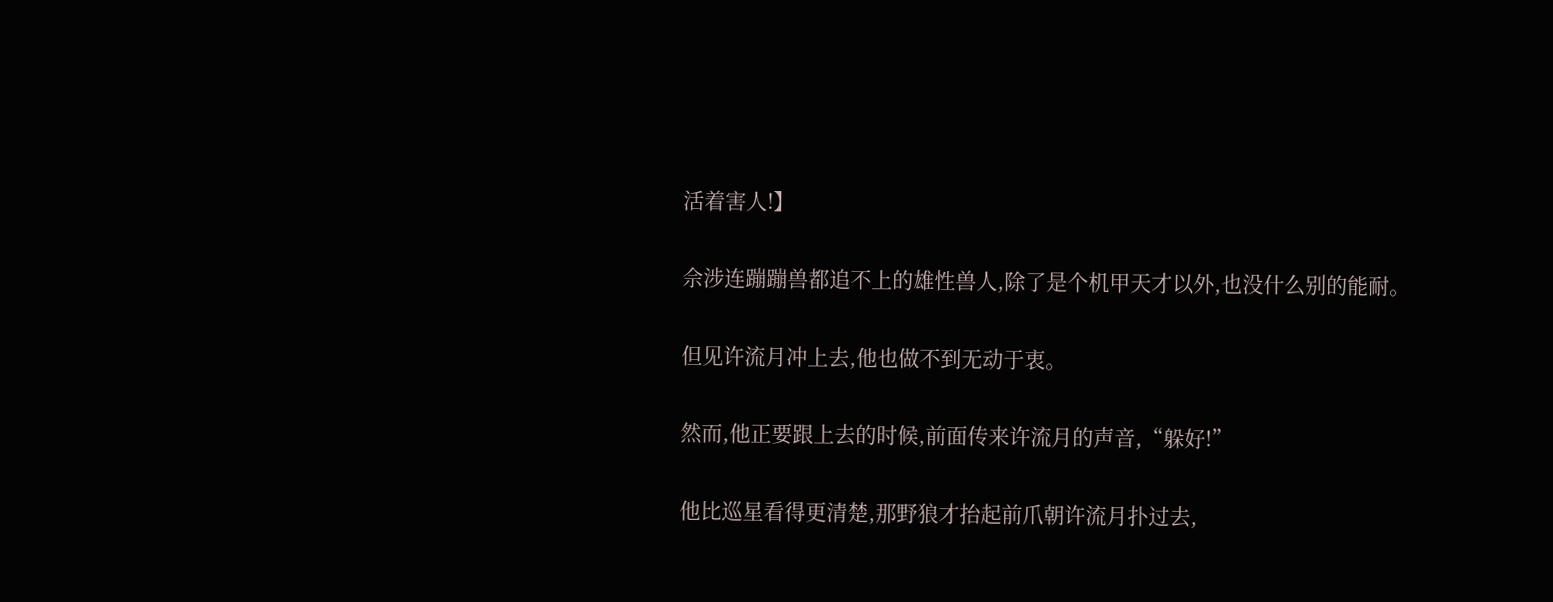活着害人!】

佘涉连蹦蹦兽都追不上的雄性兽人,除了是个机甲天才以外,也没什么别的能耐。

但见许流月冲上去,他也做不到无动于衷。

然而,他正要跟上去的时候,前面传来许流月的声音,“躲好!”

他比巡星看得更清楚,那野狼才抬起前爪朝许流月扑过去,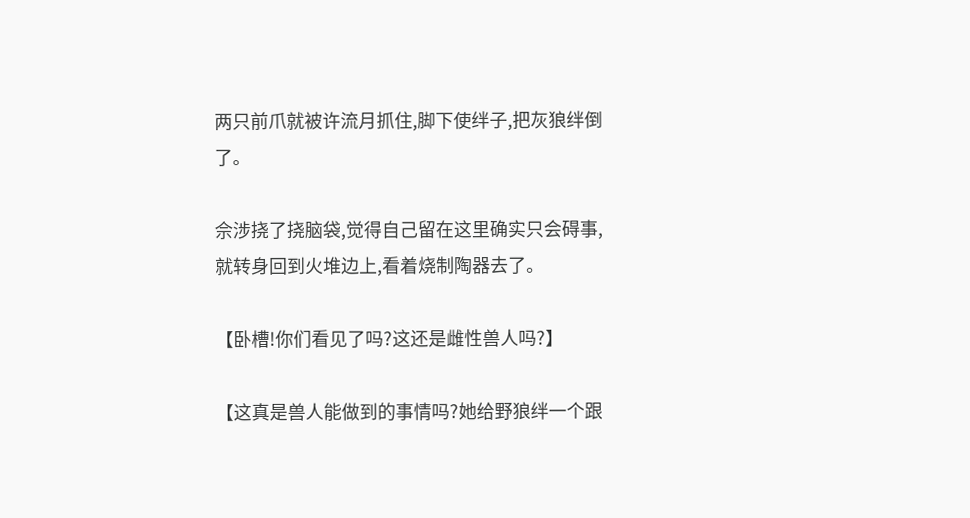两只前爪就被许流月抓住,脚下使绊子,把灰狼绊倒了。

佘涉挠了挠脑袋,觉得自己留在这里确实只会碍事,就转身回到火堆边上,看着烧制陶器去了。

【卧槽!你们看见了吗?这还是雌性兽人吗?】

【这真是兽人能做到的事情吗?她给野狼绊一个跟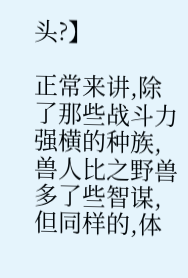头?】

正常来讲,除了那些战斗力强横的种族,兽人比之野兽多了些智谋,但同样的,体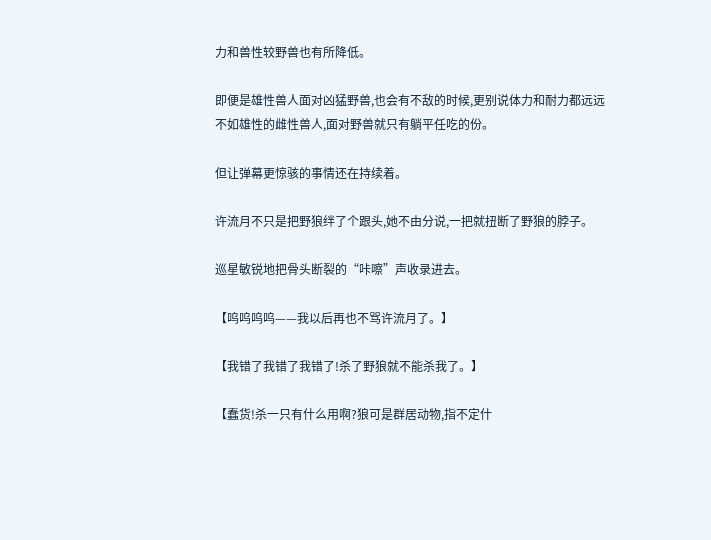力和兽性较野兽也有所降低。

即便是雄性兽人面对凶猛野兽,也会有不敌的时候,更别说体力和耐力都远远不如雄性的雌性兽人,面对野兽就只有躺平任吃的份。

但让弹幕更惊骇的事情还在持续着。

许流月不只是把野狼绊了个跟头,她不由分说,一把就扭断了野狼的脖子。

巡星敏锐地把骨头断裂的“咔嚓”声收录进去。

【呜呜呜呜——我以后再也不骂许流月了。】

【我错了我错了我错了!杀了野狼就不能杀我了。】

【蠢货!杀一只有什么用啊?狼可是群居动物,指不定什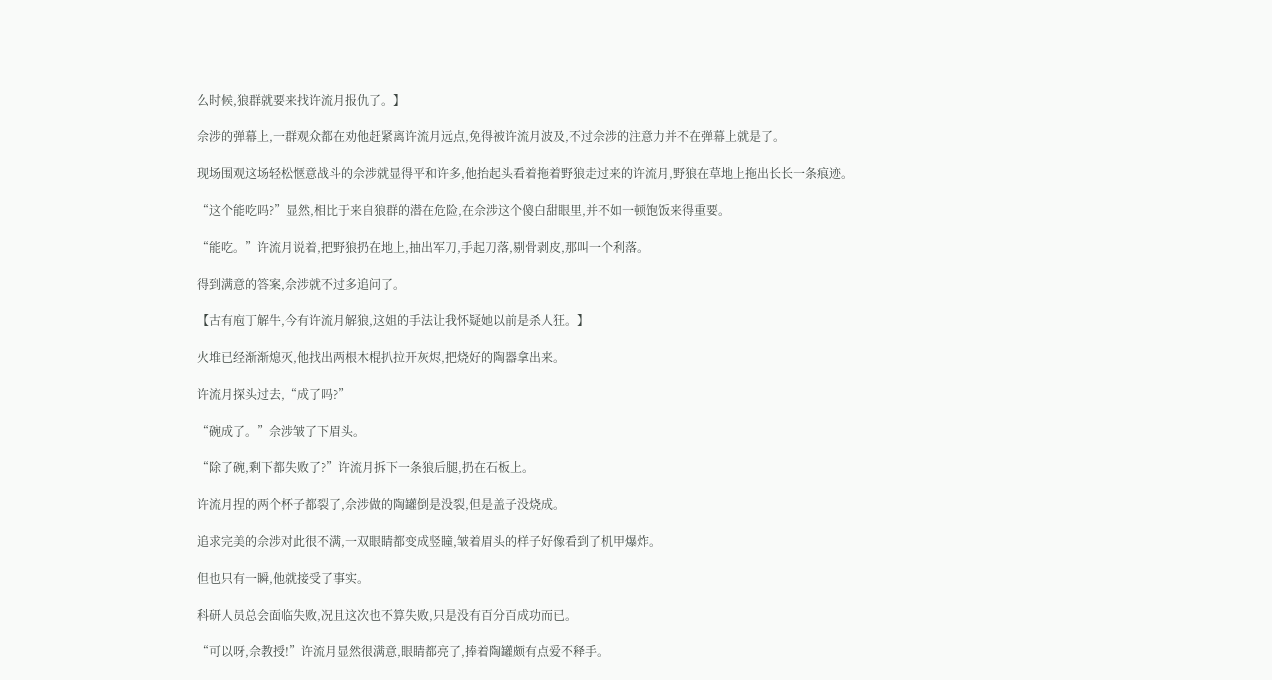么时候,狼群就要来找许流月报仇了。】

佘涉的弹幕上,一群观众都在劝他赶紧离许流月远点,免得被许流月波及,不过佘涉的注意力并不在弹幕上就是了。

现场围观这场轻松惬意战斗的佘涉就显得平和许多,他抬起头看着拖着野狼走过来的许流月,野狼在草地上拖出长长一条痕迹。

“这个能吃吗?”显然,相比于来自狼群的潜在危险,在佘涉这个傻白甜眼里,并不如一顿饱饭来得重要。

“能吃。”许流月说着,把野狼扔在地上,抽出军刀,手起刀落,剔骨剥皮,那叫一个利落。

得到满意的答案,佘涉就不过多追问了。

【古有庖丁解牛,今有许流月解狼,这姐的手法让我怀疑她以前是杀人狂。】

火堆已经渐渐熄灭,他找出两根木棍扒拉开灰烬,把烧好的陶器拿出来。

许流月探头过去,“成了吗?”

“碗成了。”佘涉皱了下眉头。

“除了碗,剩下都失败了?”许流月拆下一条狼后腿,扔在石板上。

许流月捏的两个杯子都裂了,佘涉做的陶罐倒是没裂,但是盖子没烧成。

追求完美的佘涉对此很不满,一双眼睛都变成竖瞳,皱着眉头的样子好像看到了机甲爆炸。

但也只有一瞬,他就接受了事实。

科研人员总会面临失败,况且这次也不算失败,只是没有百分百成功而已。

“可以呀,佘教授!”许流月显然很满意,眼睛都亮了,捧着陶罐颇有点爱不释手。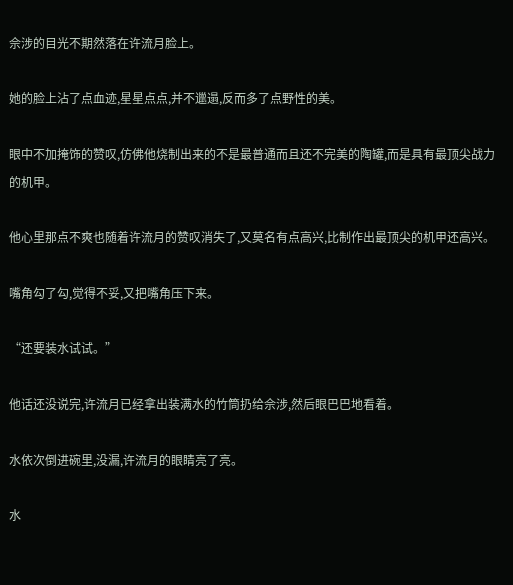佘涉的目光不期然落在许流月脸上。

她的脸上沾了点血迹,星星点点,并不邋遢,反而多了点野性的美。

眼中不加掩饰的赞叹,仿佛他烧制出来的不是最普通而且还不完美的陶罐,而是具有最顶尖战力的机甲。

他心里那点不爽也随着许流月的赞叹消失了,又莫名有点高兴,比制作出最顶尖的机甲还高兴。

嘴角勾了勾,觉得不妥,又把嘴角压下来。

“还要装水试试。”

他话还没说完,许流月已经拿出装满水的竹筒扔给佘涉,然后眼巴巴地看着。

水依次倒进碗里,没漏,许流月的眼睛亮了亮。

水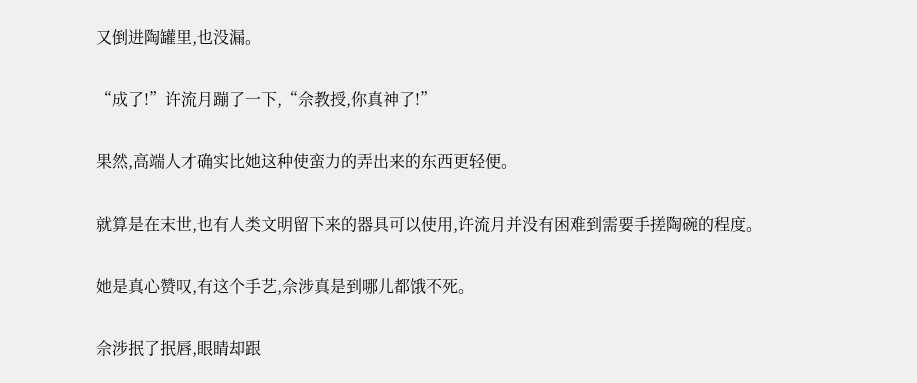又倒进陶罐里,也没漏。

“成了!”许流月蹦了一下,“佘教授,你真神了!”

果然,高端人才确实比她这种使蛮力的弄出来的东西更轻便。

就算是在末世,也有人类文明留下来的器具可以使用,许流月并没有困难到需要手搓陶碗的程度。

她是真心赞叹,有这个手艺,佘涉真是到哪儿都饿不死。

佘涉抿了抿唇,眼睛却跟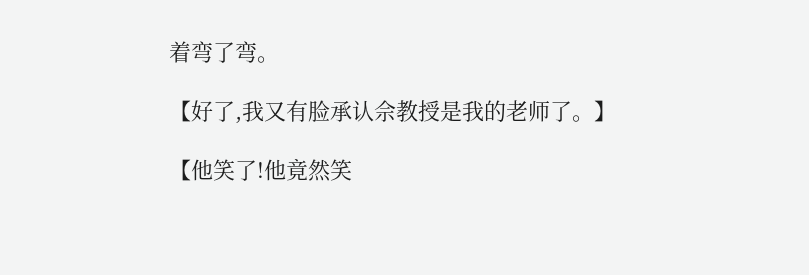着弯了弯。

【好了,我又有脸承认佘教授是我的老师了。】

【他笑了!他竟然笑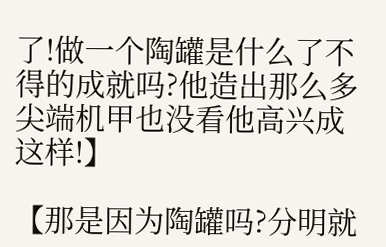了!做一个陶罐是什么了不得的成就吗?他造出那么多尖端机甲也没看他高兴成这样!】

【那是因为陶罐吗?分明就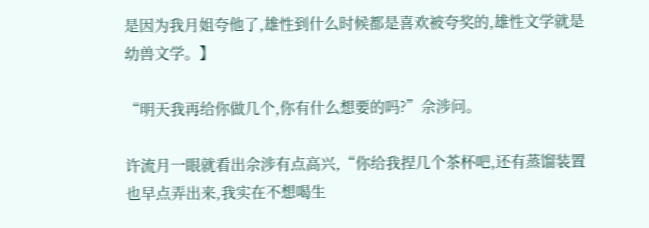是因为我月姐夸他了,雄性到什么时候都是喜欢被夸奖的,雄性文学就是幼兽文学。】

“明天我再给你做几个,你有什么想要的吗?”佘涉问。

许流月一眼就看出佘涉有点高兴,“你给我捏几个茶杯吧,还有蒸馏装置也早点弄出来,我实在不想喝生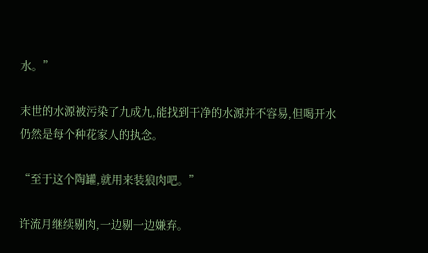水。”

末世的水源被污染了九成九,能找到干净的水源并不容易,但喝开水仍然是每个种花家人的执念。

“至于这个陶罐,就用来装狼肉吧。”

许流月继续剔肉,一边剔一边嫌弃。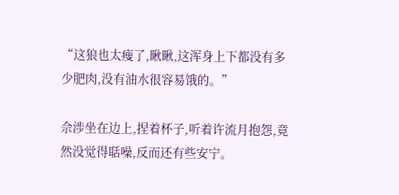“这狼也太瘦了,瞅瞅,这浑身上下都没有多少肥肉,没有油水很容易饿的。”

佘涉坐在边上,捏着杯子,听着许流月抱怨,竟然没觉得聒噪,反而还有些安宁。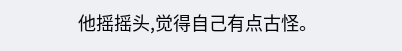他摇摇头,觉得自己有点古怪。